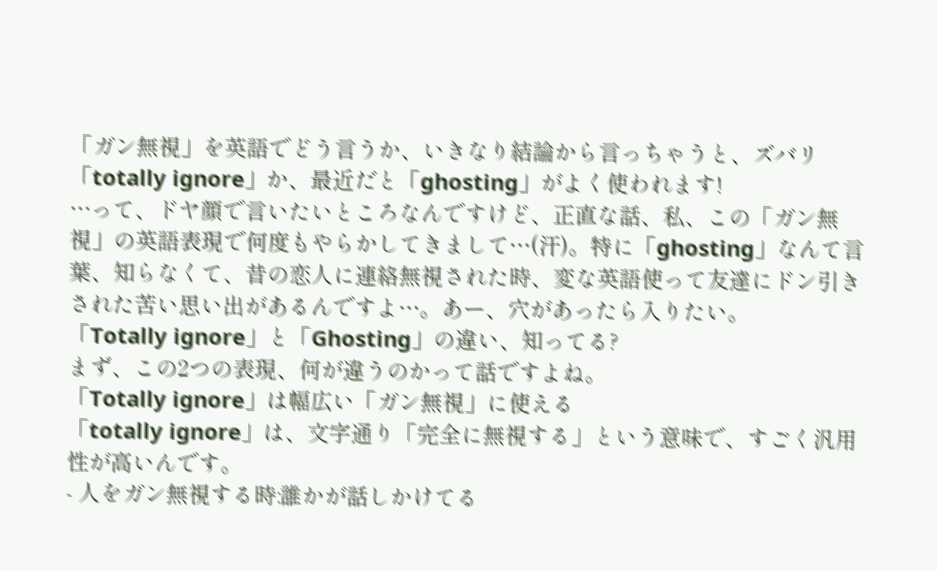「ガン無視」を英語でどう言うか、いきなり結論から言っちゃうと、ズバリ「totally ignore」か、最近だと「ghosting」がよく使われます!
…って、ドヤ顔で言いたいところなんですけど、正直な話、私、この「ガン無視」の英語表現で何度もやらかしてきまして…(汗)。特に「ghosting」なんて言葉、知らなくて、昔の恋人に連絡無視された時、変な英語使って友達にドン引きされた苦い思い出があるんですよ…。あー、穴があったら入りたい。
「Totally ignore」と「Ghosting」の違い、知ってる?
まず、この2つの表現、何が違うのかって話ですよね。
「Totally ignore」は幅広い「ガン無視」に使える
「totally ignore」は、文字通り「完全に無視する」という意味で、すごく汎用性が高いんです。
- 人をガン無視する時:誰かが話しかけてる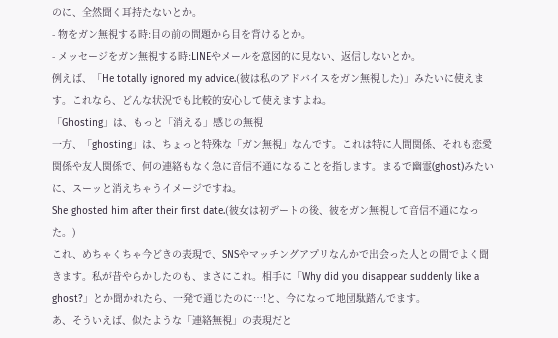のに、全然聞く耳持たないとか。
- 物をガン無視する時:目の前の問題から目を背けるとか。
- メッセージをガン無視する時:LINEやメールを意図的に見ない、返信しないとか。
例えば、「He totally ignored my advice.(彼は私のアドバイスをガン無視した)」みたいに使えます。これなら、どんな状況でも比較的安心して使えますよね。
「Ghosting」は、もっと「消える」感じの無視
一方、「ghosting」は、ちょっと特殊な「ガン無視」なんです。これは特に人間関係、それも恋愛関係や友人関係で、何の連絡もなく急に音信不通になることを指します。まるで幽霊(ghost)みたいに、スーッと消えちゃうイメージですね。
She ghosted him after their first date.(彼女は初デートの後、彼をガン無視して音信不通になった。)
これ、めちゃくちゃ今どきの表現で、SNSやマッチングアプリなんかで出会った人との間でよく聞きます。私が昔やらかしたのも、まさにこれ。相手に「Why did you disappear suddenly like a ghost?」とか聞かれたら、一発で通じたのに…!と、今になって地団駄踏んでます。
あ、そういえば、似たような「連絡無視」の表現だと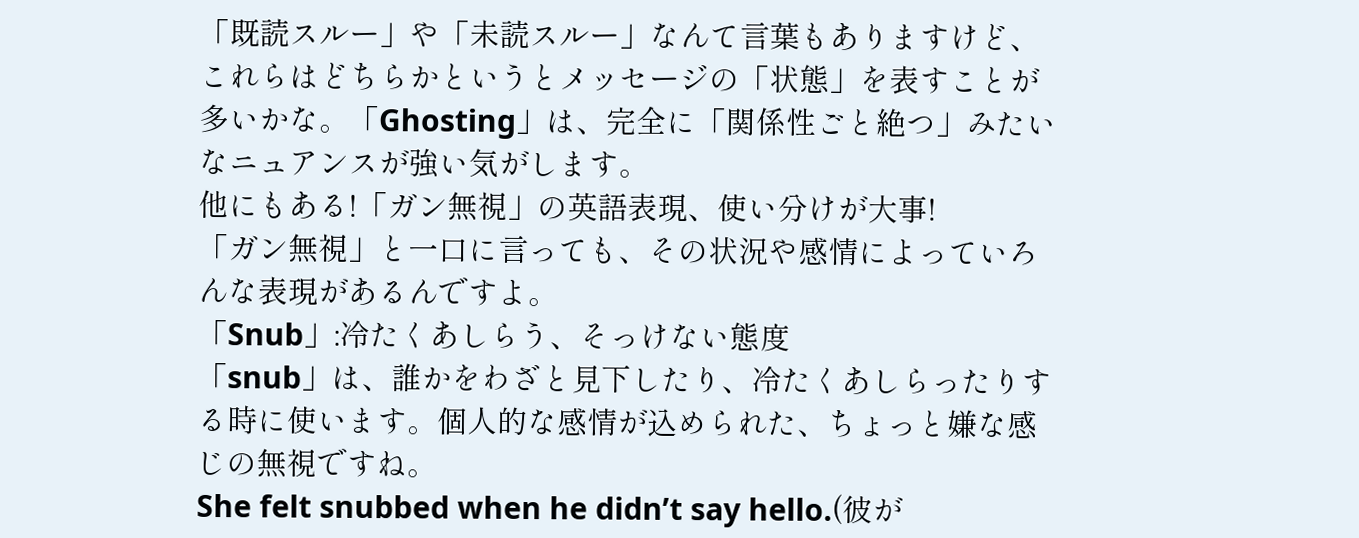「既読スルー」や「未読スルー」なんて言葉もありますけど、これらはどちらかというとメッセージの「状態」を表すことが多いかな。「Ghosting」は、完全に「関係性ごと絶つ」みたいなニュアンスが強い気がします。
他にもある!「ガン無視」の英語表現、使い分けが大事!
「ガン無視」と一口に言っても、その状況や感情によっていろんな表現があるんですよ。
「Snub」:冷たくあしらう、そっけない態度
「snub」は、誰かをわざと見下したり、冷たくあしらったりする時に使います。個人的な感情が込められた、ちょっと嫌な感じの無視ですね。
She felt snubbed when he didn’t say hello.(彼が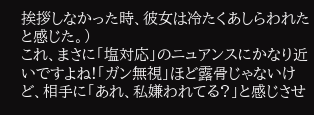挨拶しなかった時、彼女は冷たくあしらわれたと感じた。)
これ、まさに「塩対応」のニュアンスにかなり近いですよね!「ガン無視」ほど露骨じゃないけど、相手に「あれ、私嫌われてる?」と感じさせ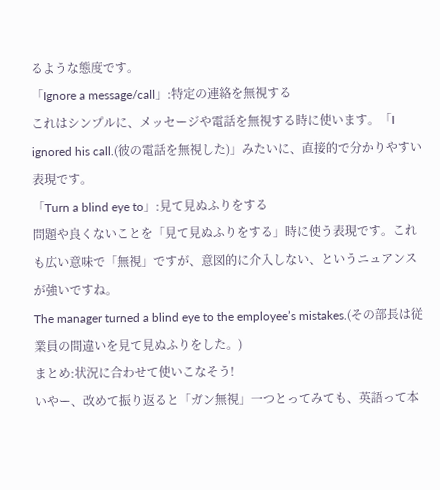るような態度です。
「Ignore a message/call」:特定の連絡を無視する
これはシンプルに、メッセージや電話を無視する時に使います。「I ignored his call.(彼の電話を無視した)」みたいに、直接的で分かりやすい表現です。
「Turn a blind eye to」:見て見ぬふりをする
問題や良くないことを「見て見ぬふりをする」時に使う表現です。これも広い意味で「無視」ですが、意図的に介入しない、というニュアンスが強いですね。
The manager turned a blind eye to the employee’s mistakes.(その部長は従業員の間違いを見て見ぬふりをした。)
まとめ:状況に合わせて使いこなそう!
いやー、改めて振り返ると「ガン無視」一つとってみても、英語って本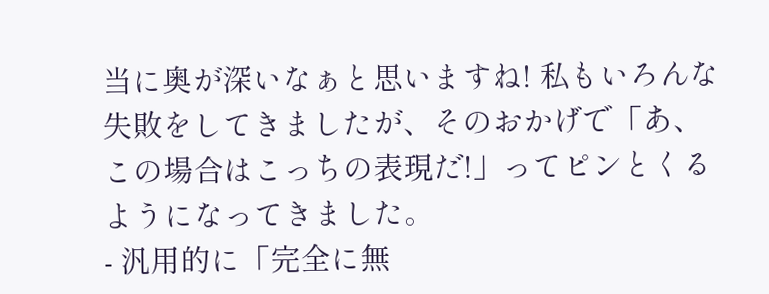当に奥が深いなぁと思いますね! 私もいろんな失敗をしてきましたが、そのおかげで「あ、この場合はこっちの表現だ!」ってピンとくるようになってきました。
- 汎用的に「完全に無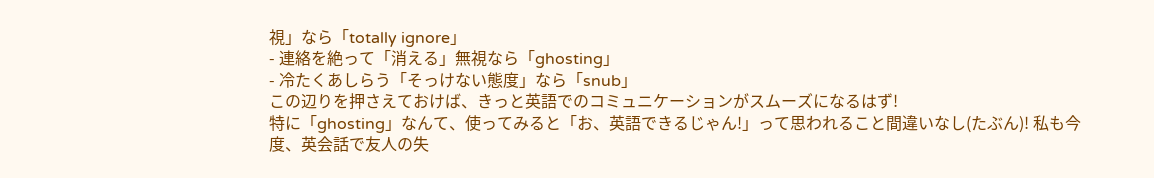視」なら「totally ignore」
- 連絡を絶って「消える」無視なら「ghosting」
- 冷たくあしらう「そっけない態度」なら「snub」
この辺りを押さえておけば、きっと英語でのコミュニケーションがスムーズになるはず!
特に「ghosting」なんて、使ってみると「お、英語できるじゃん!」って思われること間違いなし(たぶん)! 私も今度、英会話で友人の失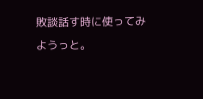敗談話す時に使ってみようっと。